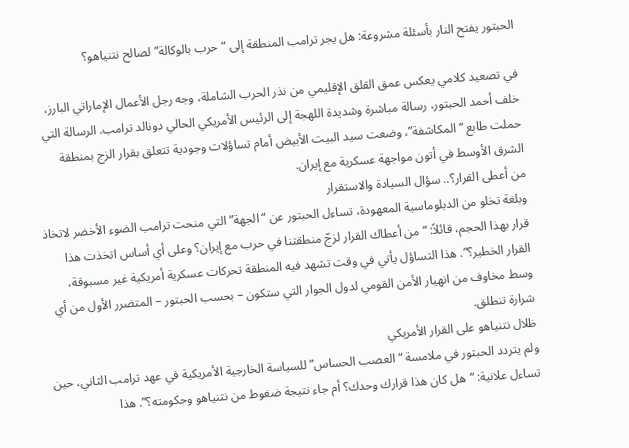الحبتور يفتح النار بأسئلة مشروعة: هل يجر ترامب المنطقة إلى “حرب بالوكالة” لصالح نتنياهو؟

في تصعيد كلامي يعكس عمق القلق الإقليمي من نذر الحرب الشاملة، وجه رجل الأعمال الإماراتي البارز، خلف أحمد الحبتور، رسالة مباشرة وشديدة اللهجة إلى الرئيس الأمريكي الحالي دونالد ترامب. الرسالة التي حملت طابع “المكاشفة”، وضعت سيد البيت الأبيض أمام تساؤلات وجودية تتعلق بقرار الزج بمنطقة الشرق الأوسط في أتون مواجهة عسكرية مع إيران.
من أعطى القرار؟.. سؤال السيادة والاستقرار
وبلغة تخلو من الدبلوماسية المعهودة، تساءل الحبتور عن “الجهة” التي منحت ترامب الضوء الأخضر لاتخاذ قرار بهذا الحجم، قائلاً: “من أعطاك القرار لزجّ منطقتنا في حرب مع إيران؟ وعلى أي أساس اتخذت هذا القرار الخطير؟”. هذا التساؤل يأتي في وقت تشهد فيه المنطقة تحركات عسكرية أمريكية غير مسبوقة، وسط مخاوف من انهيار الأمن القومي لدول الجوار التي ستكون – بحسب الحبتور – المتضرر الأول من أي شرارة تنطلق.
ظلال نتنياهو على القرار الأمريكي
ولم يتردد الحبتور في ملامسة “العصب الحساس” للسياسة الخارجية الأمريكية في عهد ترامب الثاني، حين تساءل علانية: “هل كان هذا قرارك وحدك؟ أم جاء نتيجة ضغوط من نتنياهو وحكومته؟”. هذا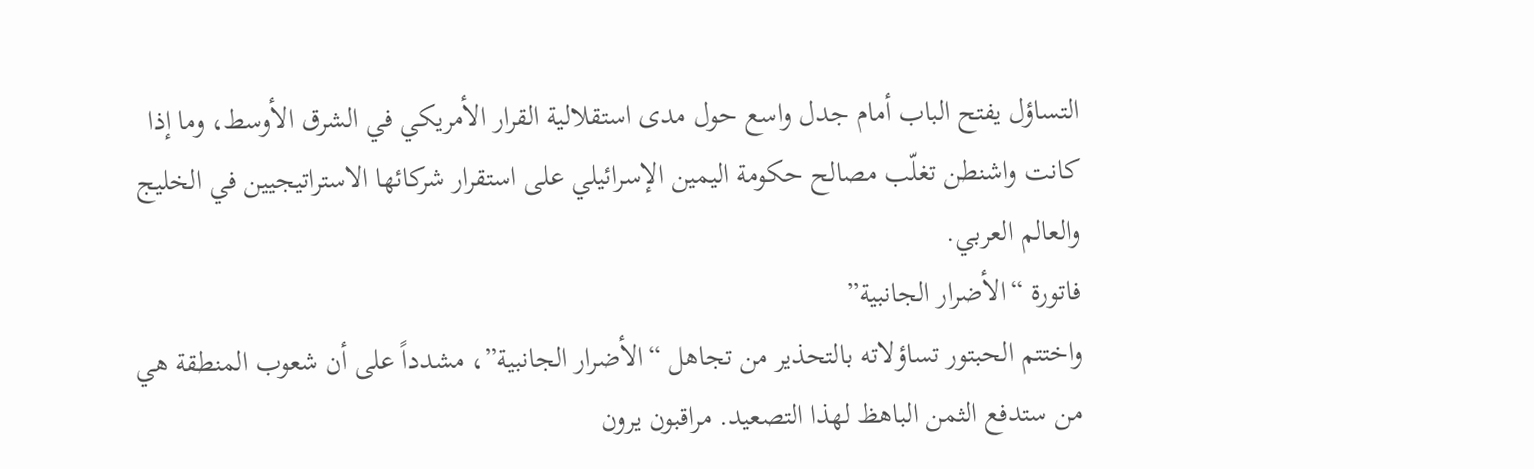التساؤل يفتح الباب أمام جدل واسع حول مدى استقلالية القرار الأمريكي في الشرق الأوسط، وما إذا كانت واشنطن تغلّب مصالح حكومة اليمين الإسرائيلي على استقرار شركائها الاستراتيجيين في الخليج والعالم العربي.
فاتورة “الأضرار الجانبية”
واختتم الحبتور تساؤلاته بالتحذير من تجاهل “الأضرار الجانبية”، مشدداً على أن شعوب المنطقة هي من ستدفع الثمن الباهظ لهذا التصعيد. مراقبون يرون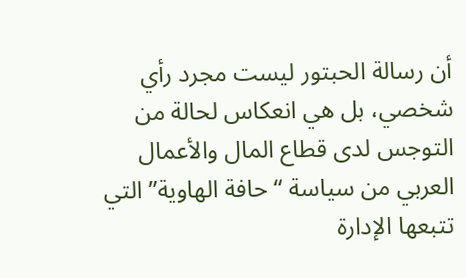أن رسالة الحبتور ليست مجرد رأي شخصي، بل هي انعكاس لحالة من التوجس لدى قطاع المال والأعمال العربي من سياسة “حافة الهاوية” التي تتبعها الإدارة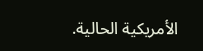الأمريكية الحالية.